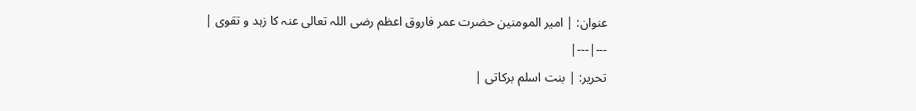عنوان: | امیر المومنین حضرت عمر فاروق اعظم رضی اللہ تعالی عنہ کا زہد و تقوی |
---|---|
تحریر: | بنت اسلم برکاتی |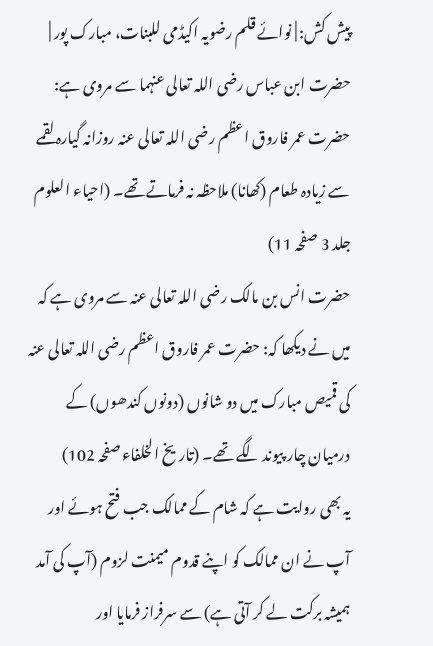پیش کش: | نوائے قلم رضویہ اکیڈمی للبنات، مبارک پور |
حضرت ابن عباس رضی اللہ تعالی عنہما سے مروی ہے: حضرت عمر فاروق اعظم رضی اللہ تعالی عنہ روزانہ گیارہ لقمے سے زیادہ طعام (کھانا) ملاحظہ نہ فرماتے تھے۔ (احیاء العلوم جلد 3 صفحہ 11)
حضرت انس بن مالک رضی اللہ تعالی عنہ سے مروی ہے کہ میں نے دیکھا کہ: حضرت عمر فاروق اعظم رضی اللہ تعالی عنہ کی قمیص مبارک میں دو شانوں (دونوں کندھوں) کے درمیان چار پیوند لگے تھے۔ (تاریخ الخلفاء صفحہ 102)
یہ بھی روایت ہے کہ شام کے ممالک جب فتح ہوئے اور آپ نے ان ممالک کو اپنے قدوم میمنت لزوم (آپ کی آمد ہمیشہ برکت لے کر آتی ہے) سے سرفراز فرمایا اور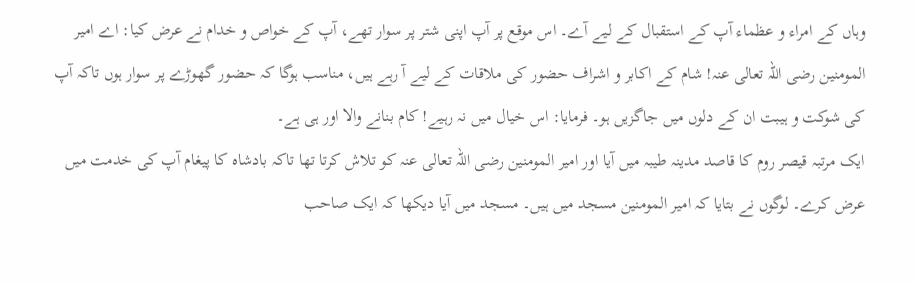وہاں کے امراء و عظماء آپ کے استقبال کے لیے آے۔ اس موقع پر آپ اپنی شتر پر سوار تھے، آپ کے خواص و خدام نے عرض کیا: اے امیر المومنین رضی اللہ تعالی عنہ! شام کے اکابر و اشراف حضور کی ملاقات کے لیے آ رہے ہیں، مناسب ہوگا کہ حضور گھوڑے پر سوار ہوں تاکہ آپ کی شوکت و ہیبت ان کے دلوں میں جاگزیں ہو۔ فرمایا: اس خیال میں نہ رہیے! کام بنانے والا اور ہی ہے۔
ایک مرتبہ قیصر روم کا قاصد مدینہ طیبہ میں آیا اور امیر المومنین رضی اللہ تعالی عنہ کو تلاش کرتا تھا تاکہ بادشاہ کا پیغام آپ کی خدمت میں عرض کرے۔ لوگوں نے بتایا کہ امیر المومنین مسجد میں ہیں۔ مسجد میں آیا دیکھا کہ ایک صاحب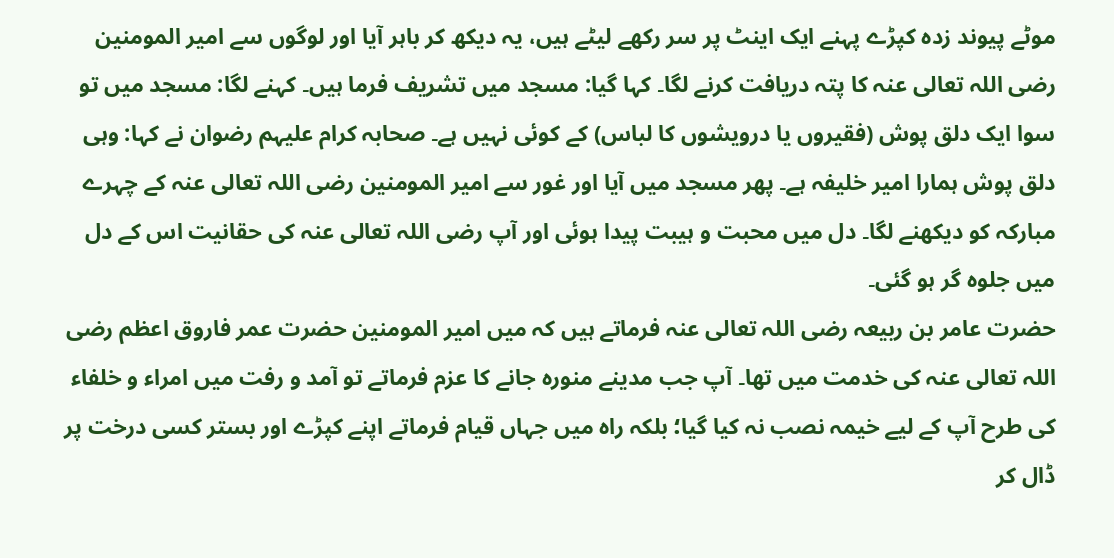موٹے پیوند زدہ کپڑے پہنے ایک اینٹ پر سر رکھے لیٹے ہیں، یہ دیکھ کر باہر آیا اور لوگوں سے امیر المومنین رضی اللہ تعالی عنہ کا پتہ دریافت کرنے لگا۔ کہا گیا: مسجد میں تشریف فرما ہیں۔ کہنے لگا: مسجد میں تو سوا ایک دلق پوش (فقیروں یا درویشوں کا لباس) کے کوئی نہیں ہے۔ صحابہ کرام علیہم رضوان نے کہا: وہی دلق پوش ہمارا امیر خلیفہ ہے۔ پھر مسجد میں آیا اور غور سے امیر المومنین رضی اللہ تعالی عنہ کے چہرے مبارکہ کو دیکھنے لگا۔ دل میں محبت و ہیبت پیدا ہوئی اور آپ رضی اللہ تعالی عنہ کی حقانیت اس کے دل میں جلوہ گر ہو گئی۔
حضرت عامر بن ربیعہ رضی اللہ تعالی عنہ فرماتے ہیں کہ میں امیر المومنین حضرت عمر فاروق اعظم رضی اللہ تعالی عنہ کی خدمت میں تھا۔ آپ جب مدینے منورہ جانے کا عزم فرماتے تو آمد و رفت میں امراء و خلفاء کی طرح آپ کے لیے خیمہ نصب نہ کیا گیا؛ بلکہ راہ میں جہاں قیام فرماتے اپنے کپڑے اور بستر کسی درخت پر ڈال کر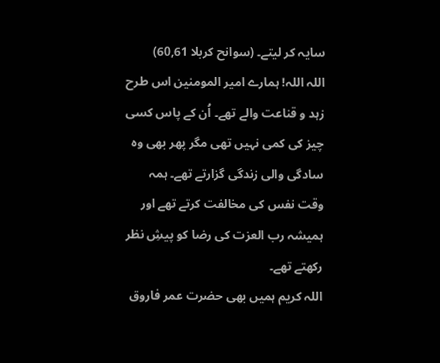سایہ کر لیتے۔ (سوانح کربلا 60,61)
اللہ اللہ! ہمارے امیر المومنین اس طرح زہد و قناعت والے تھے۔ اُن کے پاس کسی چیز کی کمی نہیں تھی مگر پھر بھی وہ سادگی والی زندگی گزارتے تھے۔ ہمہ وقت نفس کی مخالفت کرتے تھے اور ہمیشہ رب العزت کی رضا کو پیشِ نظر رکھتے تھے۔
اللہ کریم ہمیں بھی حضرت عمر فاروق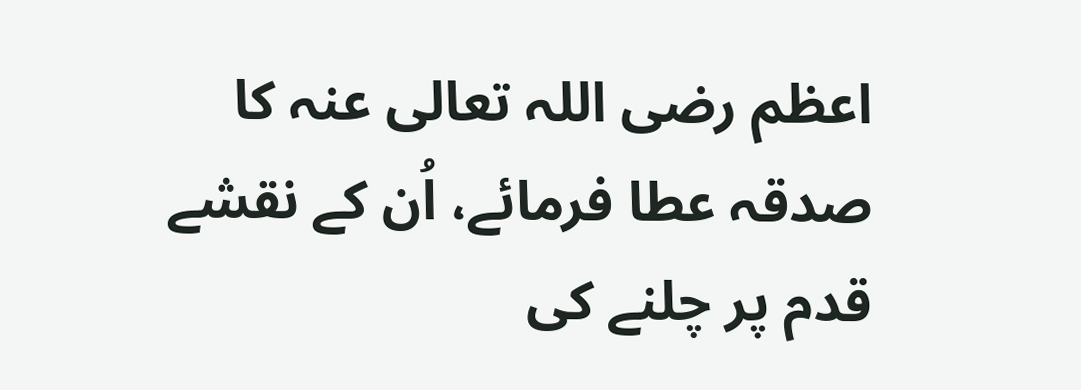اعظم رضی اللہ تعالی عنہ کا صدقہ عطا فرمائے، اُن کے نقشے قدم پر چلنے کی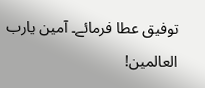توفیق عطا فرمائے۔ آمین یارب العالمین!